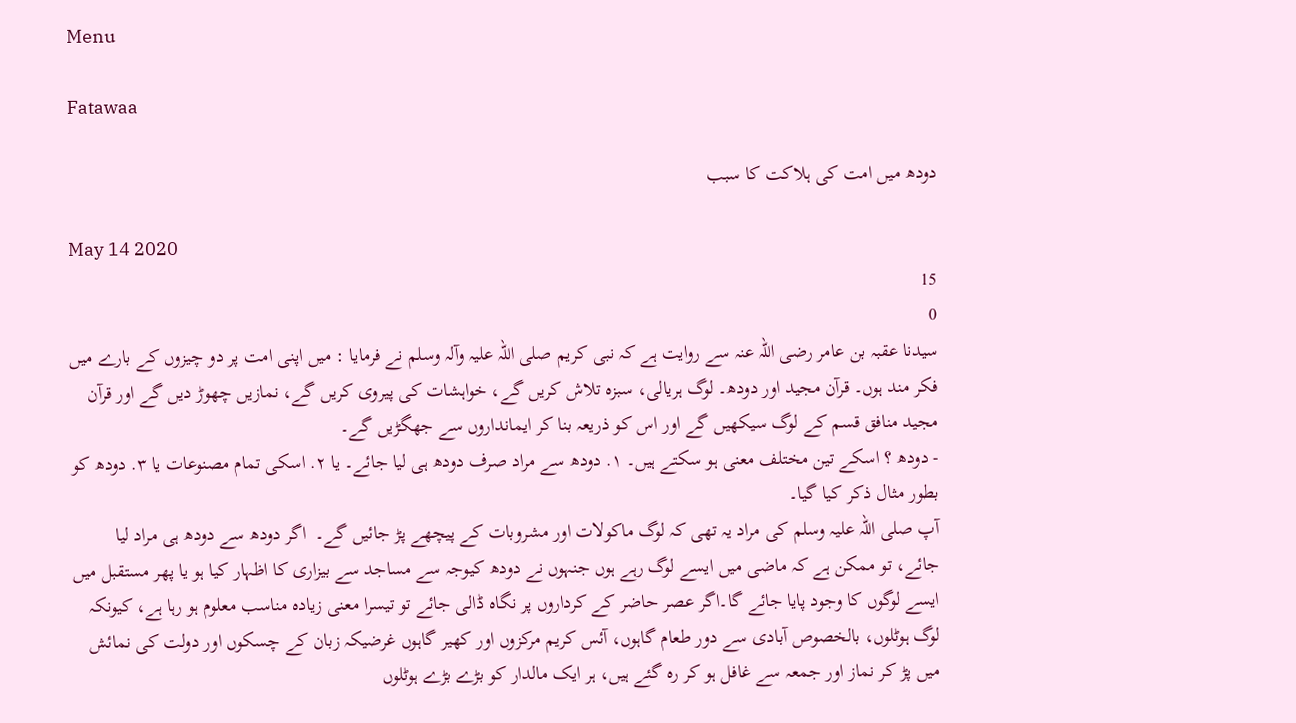Menu

Fatawaa

دودھ میں امت کی ہلاکت کا سبب

May 14 2020
15
0
سیدنا عقبہ بن عامر ‌رضی ‌اللہ ‌عنہ سے روایت ہے کہ نبی کریم ‌صلی ‌اللہ ‌علیہ ‌وآلہ ‌وسلم نے فرمایا : میں اپنی امت پر دو چیزوں کے بارے میں فکر مند ہوں۔ قرآن مجید اور دودھ۔ لوگ ہریالی، سبزہ تلاش کریں گے، خواہشات کی پیروی کریں گے، نمازیں چھوڑ دیں گے اور قرآن مجید منافق قسم کے لوگ سیکھیں گے اور اس کو ذریعہ بنا کر ایمانداروں سے جھگڑیں گے۔
- دودھ ؟ اسکے تین مختلف معنی ہو سکتے ہیں۔ ١. دودھ سے مراد صرف دودھ ہی لیا جائے۔ یا ٢. اسکی تمام مصنوعات یا ٣. دودھ کو بطور مثال ذکر کیا گیا۔
آپ صلی اللہ علیہ وسلم کی مراد یہ تھی کہ لوگ ماکولات اور مشروبات کے پیچھے پڑ جائیں گے۔  اگر دودھ سے دودھ ہی مراد لیا جائے، تو ممکن ہے کہ ماضی میں ایسے لوگ رہے ہوں جنہوں نے دودھ کیوجہ سے مساجد سے بیزاری کا اظہار کیا ہو یا پھر مستقبل میں ایسے لوگوں کا وجود پایا جائے گا۔اگر عصر حاضر کے کرداروں پر نگاہ ڈالی جائے تو تیسرا معنی زیادہ مناسب معلوم ہو رہا ہے، کیونکہ لوگ ہوٹلوں، بالخصوص آبادی سے دور طعام گاہوں، آئس کریم مرکزوں اور کھیر گاہوں غرضیکہ زبان کے چسکوں اور دولت کی نمائش میں پڑ کر نماز اور جمعہ سے غافل ہو کر رہ گئے ہیں، ہر ایک مالدار کو بڑے بڑے ہوٹلوں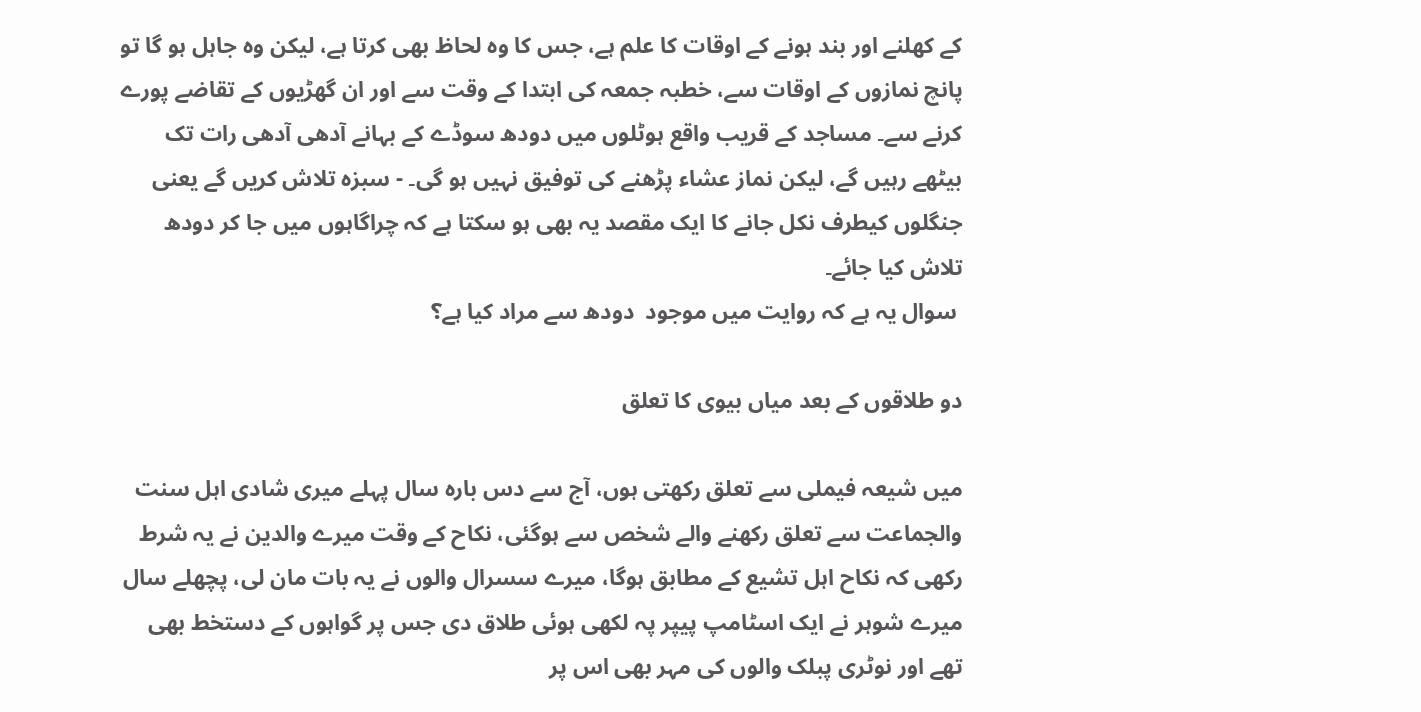کے کھلنے اور بند ہونے کے اوقات کا علم ہے، جس کا وہ لحاظ بھی کرتا ہے، لیکن وہ جاہل ہو گا تو پانچ نمازوں کے اوقات سے، خطبہ جمعہ کی ابتدا کے وقت سے اور ان گھڑیوں کے تقاضے پورے کرنے سے۔ مساجد کے قریب واقع ہوٹلوں میں دودھ سوڈے کے بہانے آدھی آدھی رات تک بیٹھے رہیں گے، لیکن نماز عشاء پڑھنے کی توفیق نہیں ہو گی۔ - سبزہ تلاش کریں گے یعنی جنگلوں کیطرف نکل جانے کا ایک مقصد یہ بھی ہو سکتا ہے کہ چراگاہوں میں جا کر دودھ تلاش کیا جائے۔
 سوال یہ ہے کہ روایت میں موجود  دودھ سے مراد کیا ہے؟

دو طلاقوں کے بعد میاں بیوی کا تعلق

میں شیعہ فیملی سے تعلق رکھتی ہوں، آج سے دس بارہ سال پہلے میری شادی اہل سنت والجماعت سے تعلق رکھنے والے شخص سے ہوگئی، نکاح کے وقت میرے والدین نے یہ شرط رکھی کہ نکاح اہل تشیع کے مطابق ہوگا، میرے سسرال والوں نے یہ بات مان لی، پچھلے سال میرے شوہر نے ایک اسٹامپ پیپر پہ لکھی ہوئی طلاق دی جس پر گواہوں کے دستخط بھی تھے اور نوٹری پبلک والوں کی مہر بھی اس پر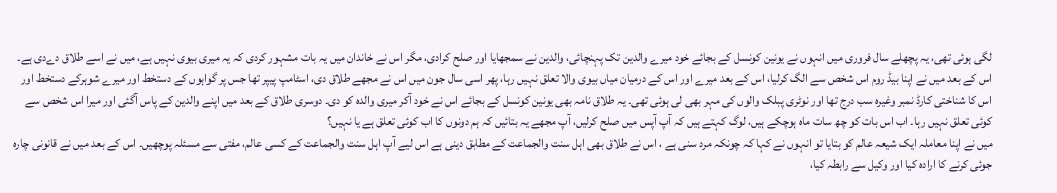لگی ہوئی تھی، یہ پچھلے سال فروری میں انہوں نے یونین کونسل کے بجائے خود میرے والدین تک پہنچائی، والدین نے سمجھایا اور صلح کرادی، مگر اس نے خاندان میں یہ بات مشہور کردی کہ یہ میری بیوی نہیں ہے، میں نے اسے طلاق دےدی ہے۔ اس کے بعد میں نے اپنا بیڈ روم اس شخص سے الگ کرلیا، اس کے بعد میرے اور اس کے درمیان میاں بیوی والا تعلق نہیں رہا، پھر اسی سال جون میں اس نے مجھے طلاق دی، اسٹامپ پیپر تھا جس پر گواہوں کے دستخط اور میرے شوہرکے دستخط اور اس کا شناختی کارڈ نمبر وغیرہ سب درج تھا اور نوٹری پبلک والوں کی مہر بھی لی ہوئی تھی۔ یہ طلاق نامہ بھی یونین کونسل کے بجائے اس نے خود آکر میری والدہ کو دی۔ دوسری طلاق کے بعد میں اپنے والدین کے پاس آگئی اور میرا اس شخص سے کوئی تعلق نہیں رہا۔ اب اس بات کو چھ سات ماہ ہوچکے ہیں، لوگ کہتے ہیں کہ آپ آپس میں صلح کرلیں، آپ مجھے یہ بتائیں کہ ہم دونوں کا اب کوئی تعلق ہے یا نہیں؟
میں نے اپنا معاملہ ایک شیعہ عالم کو بتایا تو انہوں نے کہا کہ چونکہ مرد سنی ہے ، اس نے طلاق بھی اہل سنت والجماعت کے مطابق دینی ہے اس لیے آپ اہل سنت والجماعت کے کسی عالم، مفتی سے مسئلہ پوچھیں۔ اس کے بعد میں نے قانونی چارہ جوئی کرنے کا ارادہ کیا اور وکیل سے رابطہ کیا،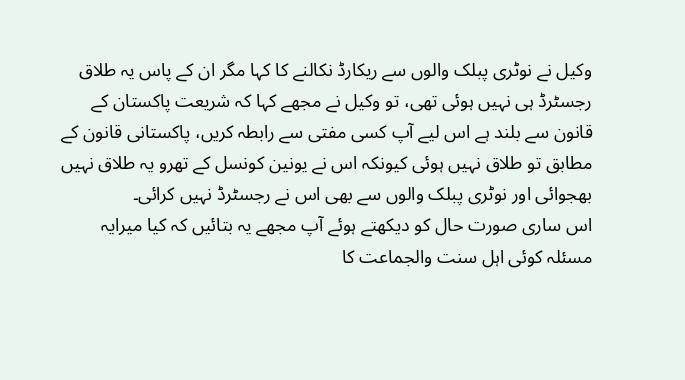وکیل نے نوٹری پبلک والوں سے ریکارڈ نکالنے کا کہا مگر ان کے پاس یہ طلاق رجسٹرڈ ہی نہیں ہوئی تھی، تو وکیل نے مجھے کہا کہ شریعت پاکستان کے قانون سے بلند ہے اس لیے آپ کسی مفتی سے رابطہ کریں، پاکستانی قانون کے مطابق تو طلاق نہیں ہوئی کیونکہ اس نے یونین کونسل کے تھرو یہ طلاق نہیں بھجوائی اور نوٹری پبلک والوں سے بھی اس نے رجسٹرڈ نہیں کرائی۔
اس ساری صورت حال کو دیکھتے ہوئے آپ مجھے یہ بتائیں کہ کیا میرایہ مسئلہ کوئی اہل سنت والجماعت کا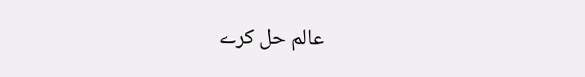عالم حل کرے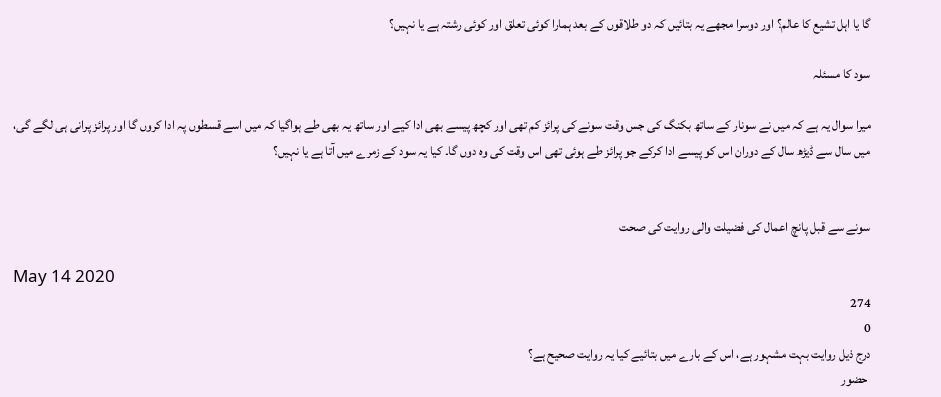گا یا اہل تشیع کا عالم؟ اور دوسرا مجھے یہ بتائیں کہ دو طلاقوں کے بعد ہمارا کوئی تعلق اور کوئی رشتہ ہے یا نہیں؟

سود کا مسئلہ

میرا سوال یہ ہے کہ میں نے سونار کے ساتھ بکنگ کی جس وقت سونے کی پرائز کم تھی اور کچھ پیسے بھی ادا کیے اور ساتھ یہ بھی طے ہواگیا کہ میں اسے قسطوں پہ ادا کروں گا اور پرائز پرانی ہی لگے گی، میں سال سے ڈیڑھ سال کے دوران اس کو پیسے ادا کرکے جو پرائز طے ہوئی تھی اس وقت کی وہ دوں گا۔ کیا یہ سود کے زمرے میں آتا ہے یا نہیں؟


سونے سے قبل پانچ اعمال کی فضیلت والی روایت کی صحت

May 14 2020
274
0
درج ذیل روایت بہت مشہور ہے، اس کے بارے میں بتائیے کیا یہ روایت صحیح ہے؟
 حضور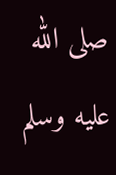صلى الله عليه وسلم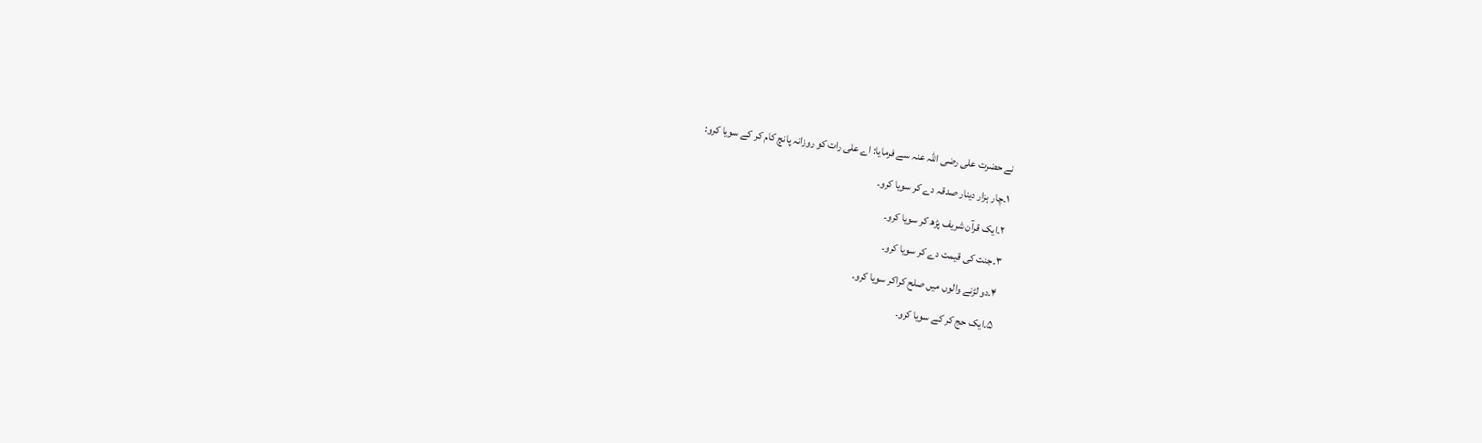نے حضرت علی رضی اللہ عنہ سے فرمایا: اے علی رات کو روزانہ پانچ کام کر کے سویا کرو:
۱۔چار ہزار دینار صدقہ دے کر سویا کرو۔
۲۔ایک قرآن شریف پڑھ کر سویا کرو۔
۳۔جنت کی قیمت دے کر سویا کرو۔
۴۔دو لڑنے والوں میں صلح کراکر سویا کرو۔
۵۔ایک حج کر کے سویا کرو۔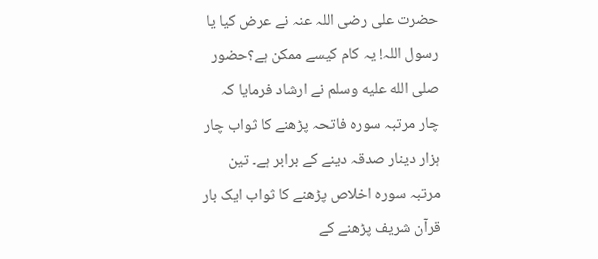حضرت علی رضی اللہ عنہ نے عرض کیا یا رسول اللہ! یہ کام کیسے ممکن ہے؟حضور صلى الله عليه وسلم نے ارشاد فرمایا کہ چار مرتبہ سورہ فاتحہ پڑھنے کا ثواب چار ہزار دینار صدقہ دینے کے برابر ہے۔ تین مرتبہ سورہ اخلاص پڑھنے کا ثواب ایک بار قرآن شریف پڑھنے کے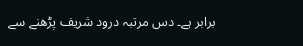برابر ہے۔ دس مرتبہ درود شریف پڑھنے سے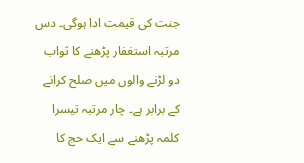جنت کی قیمت ادا ہوگی۔ دس مرتبہ استغفار پڑھنے کا ثواب دو لڑنے والوں میں صلح کرانے کے برابر ہے۔ چار مرتبہ تیسرا کلمہ پڑھنے سے ایک حج کا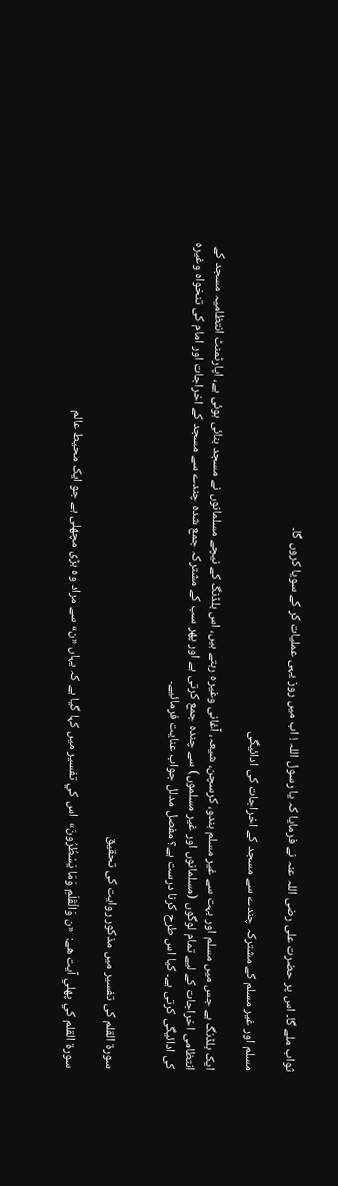ثواب ملے گا۔ اس پر حضرت علی رضی اللہ عنہ نے فرمایا کہ یا رسول اللہ ! اب میں روز یہی عملیات کر کے سویا کروں گا۔

مسلم اور غیر مسلم کے مشترکہ چندے سے مسجد کے اخراجات کی ادائیگی

ایک بلڈنگ ہے جس میں مسلم اور بہت سے غیر مسلم ہندو، کرسچن، شیعہ، آغانی وغیرہ رہتے ہیں، اس بلڈنگ کے نیچے مسلمانوں نے مسجد بنائی ہوئی ہے، اپارٹمنٹ انتظامیہ مسجد کے انتظامی اخراجات کے لیے تمام لوگوں (مسلمانوں اور غیر مسلموں) سے چندہ جمع کرتی ہے اور پھر سب کے مشترکہ جمع شدہ چندے سے مسجد کے اخراجات اور امام کی تنخواہ وغیرہ کی ادائیگی کرتی ہے۔ کیا اس طرح کرنا درست ہے؟ مفصل مدلل جواب عنایت فرمائیے۔


سورۃ القلم کی تفسیر میں مذکور روایت کی تحقیق

سورة القلم كي پهلي آيت هے:  «ن وَالْقَلَمِ وَمَا يَسْطُرُونَ»  اس كي تفسير ميں کہا گیا ہے کہ یہاں «ن» سے مراد وہ بڑی مچھلی ہے جو ایک محیط عالم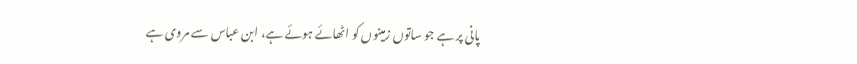پانی پر ہے جو ساتوں زمینوں کو اٹھائے ہوئے ہے، ابن عباس سے مروی ہے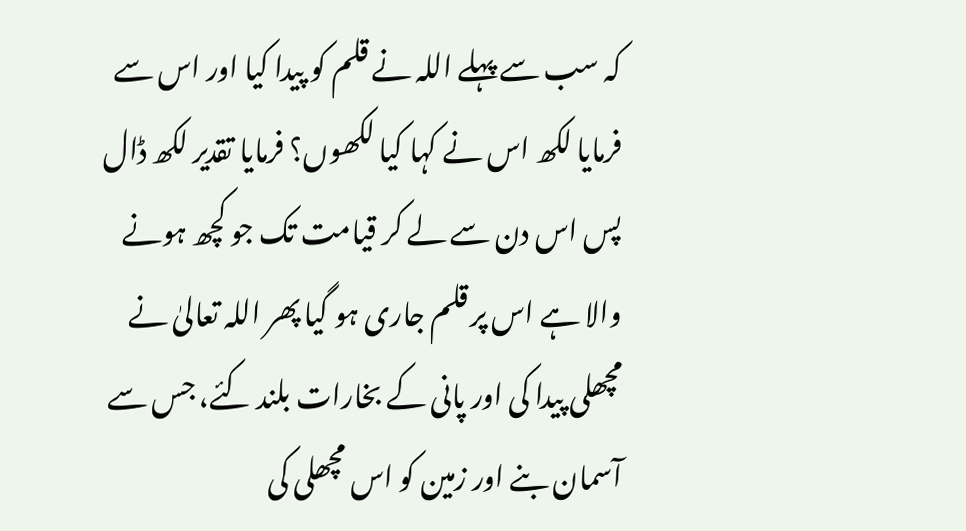کہ سب سے پہلے اللہ نے قلم کو پیدا کیا اور اس سے فرمایا لکھ اس نے کہا کیا لکھوں؟ فرمایا تقدیر لکھ ڈال پس اس دن سے لے کر قیامت تک جو کچھ ہونے والا ہے اس پر قلم جاری ہو گیا پھر اللہ تعالیٰ نے مچھلی پیدا کی اور پانی کے بخارات بلند کئے، جس سے آسمان بنے اور زمین کو اس مچھلی کی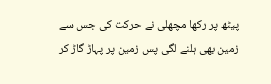پیٹھ پر رکھا مچھلی نے حرکت کی جس سے زمین بھی ہلنے لگی پس زمین پر پہاڑ گاڑ کر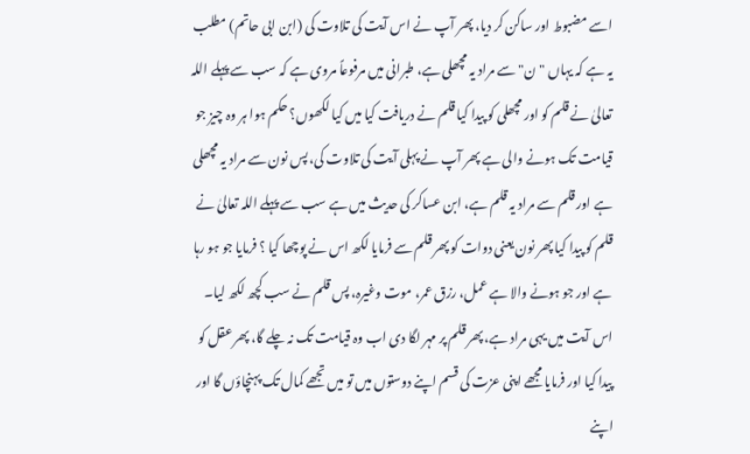اسے مضبوط اور ساکن کر دیا، پھر آپ نے اس آیت کی تلاوت کی (ابن ابی حاتم) مطلب یہ ہے کہ یہاں "ن" سے مراد یہ مچھلی ہے، طبرانی میں مرفوعاً مروی ہے کہ سب سے پہلے اللہ تعالیٰ نے قلم کو اور مچھلی کو پیدا کیا قلم نے دریافت کیا میں کیا لکھوں؟ حکم ہوا ہر وہ چیز جو قیامت تک ہونے والی ہے پھر آپ نے پہلی آیت کی تلاوت کی، پس نون سے مراد یہ مچھلی ہے اور قلم سے مراد یہ قلم ہے، ابن عساکر کی حدیث میں ہے سب سے پہلے اللہ تعالیٰ نے قلم کو پیدا کیا پھر نون یعنی دوات کو پھر قلم سے فرمایا لکھ اس نے پوچھا کیا ؟ فرمایا جو ہو رہا ہے اور جو ہونے والا ہے عمل، رزق عمر، موت وغیرہ، پس قلم نے سب کچھ لکھ لیا۔ اس آیت میں یہی مراد ہے، پھر قلم پر مہر لگا دی اب وہ قیامت تک نہ چلے گا، پھر عقل کو پیدا کیا اور فرمایا مجھے اپنی عزت کی قسم اپنے دوستوں میں تو میں تجھے کمال تک پہنچاؤں گا اور اپنے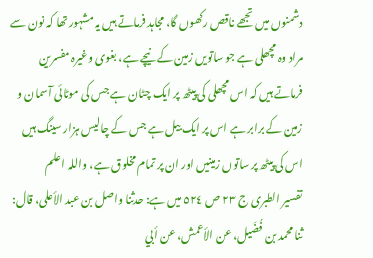دشمنوں میں تجھے ناقص رکھوں گا، مجاہد فرماتے ہیں یہ مشہور تھا کہ نون سے مراد وہ مچھلی ہے جو ساتویں زمین کے نیچے ہے، بغوی وغیرہ مفسرین فرماتے ہیں کہ اس مچھلی کی پیٹھ پر ایک چٹان ہے جس کی موٹائی آسمان و زمین کے برابر ہے اس پر ایک بیل ہے جس کے چالیس ہزار سینگ ہیں اس کی پیٹھ پر ساتوں زمینیں اور ان پر تمام مخلوق ہے، واللہ اعلم
تفسیر الطبری ج ٢٣ ص ٥٢٤ میں ہے: حدثنا واصل بن عبد الأعلى، قال: ثنا محمد بن فُضَيل، عن الأعمش، عن أبي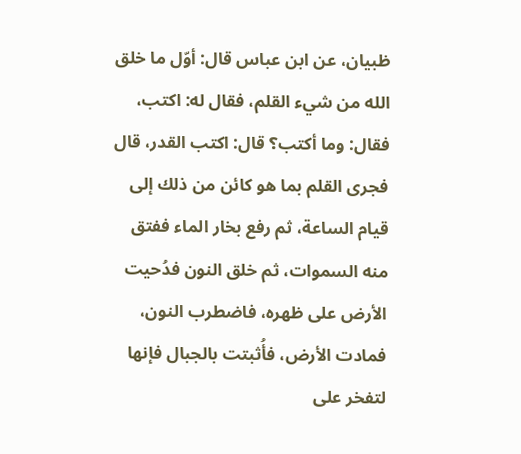ظبيان، عن ابن عباس قال: أوّل ما خلق الله من شيء القلم، فقال له: اكتب، فقال: وما أكتب؟ قال: اكتب القدر، قال فجرى القلم بما هو كائن من ذلك إلى قيام الساعة، ثم رفع بخار الماء ففتق منه السموات، ثم خلق النون فدُحيت الأرض على ظهره، فاضطرب النون، فمادت الأرض، فأُثبتت بالجبال فإنها لتفخر على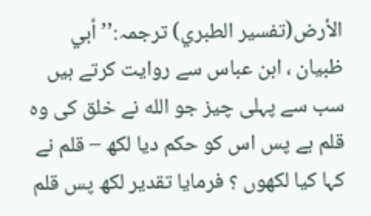الأرض(تفسير الطبري) ترجمہ:’’ أبي ظبيان ، ابن عباس سے روایت کرتے ہیں سب سے پہلی چیز جو الله نے خلق کی وہ قلم ہے پس اس کو حکم دیا لکھ – قلم نے کہا کیا لکھوں ؟ فرمایا تقدیر لکھ پس قلم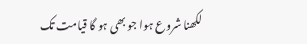لکھنا شروع ہوا جو بھی ہو گا قیامت تک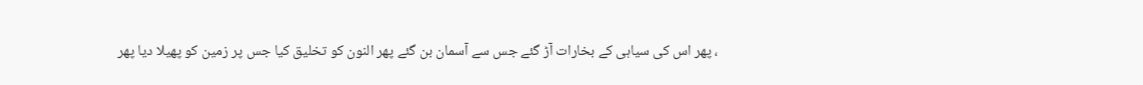، پھر اس کی سیاہی کے بخارات آڑ گئے جس سے آسمان بن گئے پھر النون کو تخلیق کیا جس پر زمین کو پھیلا دیا پھر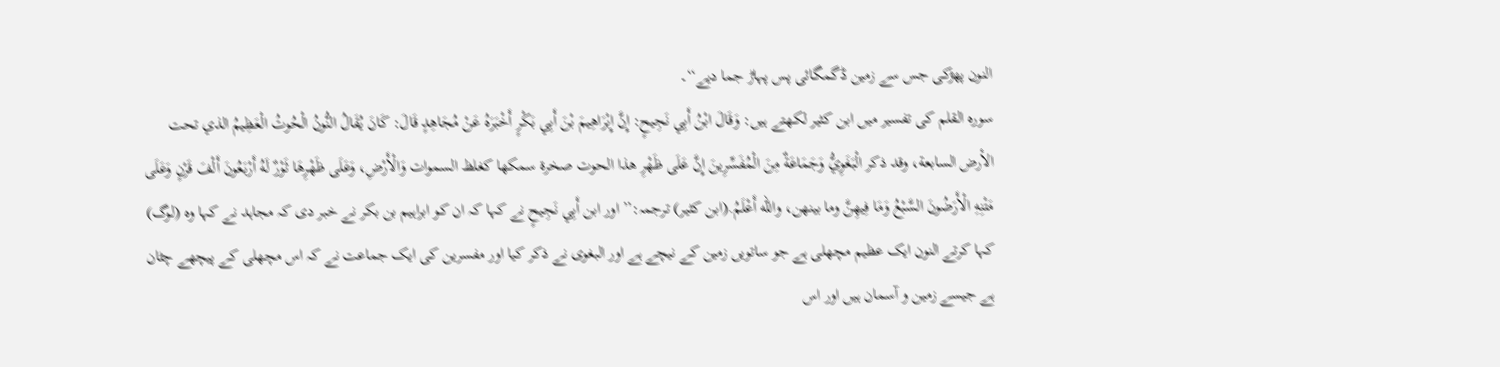النون پھڑکی جس سے زمین ڈگمگائی پس پہاڑ جما دیے‘‘۔
سوره القلم کی تفسیر میں ابن کثیر لکھتے ہیں: وَقَالَ ابْنُ أَبِي نَجِيحٍ: إِنَّ إِبْرَاهِيمَ بْنَ أَبِي بَكْرٍ أَخْبَرَهُ عَنْ مُجَاهِدٍ قَالَ: كَانَ يُقَالُ النُّونُ الْحُوتُ الْعَظِيمُ الذي تحت الأرض السابعة، وقد ذكر الْبَغَوِيُّ وَجَمَاعَةٌ مِنَ الْمُفَسِّرِينَ إِنَّ عَلَى ظَهْرِ هذا الحوت صخرة سمكها كغلظ السموات وَالْأَرْضِ، وَعَلَى ظَهْرِهَا ثَوْرٌ لَهُ أَرْبَعُونَ أَلْفَ قَرْنٍ وَعَلَى مَتْنِهِ الْأَرَضُونَ السَّبْعُ وَمَا فِيهِنَّ وما بينهن، والله أَعْلَمُ.(ابن کثیر) ترجمہ:’’ اور ابن أَبِي نَجِيحٍ نے کہا کہ ان کو ابراہیم بن بکر نے خبر دی کہ مجاہد نے کہا وہ (لوگ) کہا کرتے النون ایک عظیم مچھلی ہے جو ساتویں زمین کے نیچے ہے اور البغوی نے ذکر کیا اور مفسرین کی ایک جماعت نے کہ اس مچھلی کے پیچھے چٹان ہے جیسے زمین و آسمان ہیں اور اس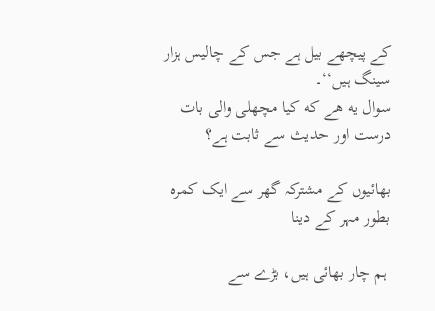کے پیچھے بیل ہے جس کے چالیس ہزار سینگ ہیں‘‘۔
سوال يه هے كه كيا مچھلی والی بات درست اور حدیث سے ثابت ہے؟

بھائیوں کے مشترکہ گھر سے ایک کمرہ بطور مہر کے دینا

 ہم چار بھائی ہیں، بڑے سے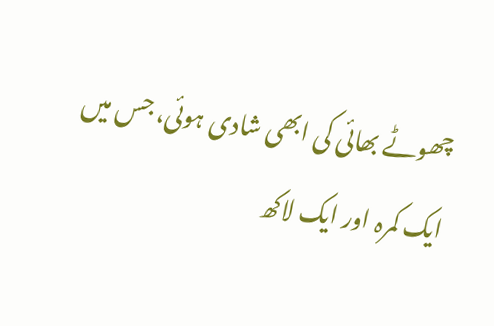چھوٹے بھائی کی ابھی شادی ہوئی، جس میں ایک کمرہ اور ایک لاکھ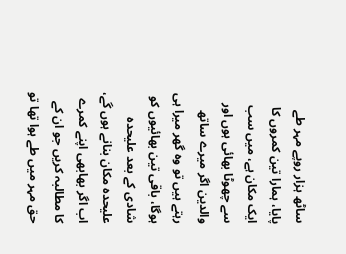ساٹھ ہزار روپے مہر طے پایا، ہمارا تین کمروں کا ایک مکان ہے، میں سب سے چھوٹا بھائی ہوں اور والدین اگر میرے ساتھ رہتے ہیں تو وہ گھر میرا ہی ہوگا، باقی تین بھائیوں کو شادی کے بعد علیحدہ علیحدہ مکان بنانے ہوں گے، اب اگر بھابھی اپنے کمرے کا مطالبہ کریں جو ان کے حق مہر میں طے ہوا تھا تو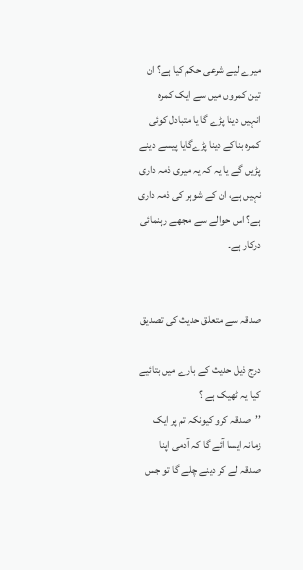میرے لیے شرعی حکم کیا ہے؟ ان تین کمروں میں سے ایک کمرہ انہیں دینا پڑے گا یا متبادل کوئی کمرہ بناکے دینا پڑےگایا پیسے دینے پڑیں گے یا یہ کہ یہ میری ذمہ داری نہیں ہے، ان کے شوہر کی ذمہ داری ہے؟ اس حوالے سے مجھے رہنمائی درکار ہے۔


صدقہ سے متعلق حدیث کی تصدیق

درج ذیل حدیث کے بارے میں بتائیے کیا یہ ٹھیک ہے ؟
’’صدقہ کرو کیونکہ تم پر ایک زمانہ ایسا آئے گا کہ آدمی اپنا صدقہ لے کر دینے چلے گا تو جس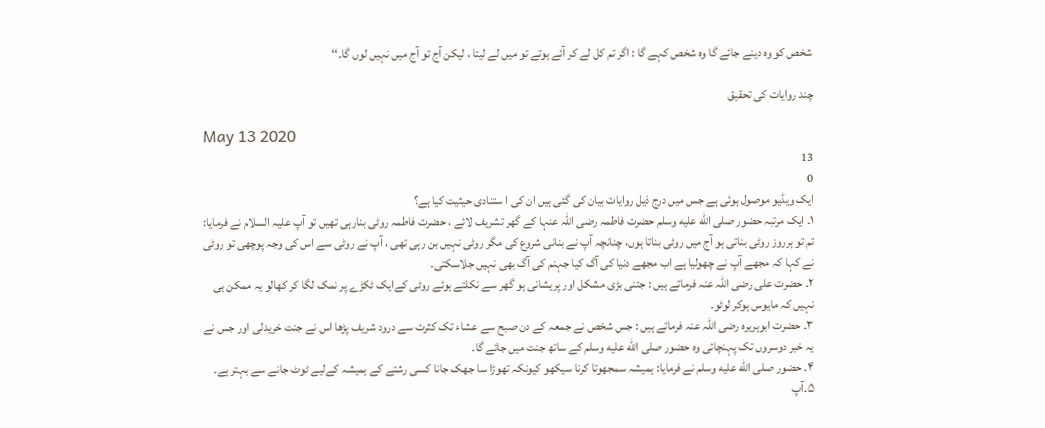شخص کو وہ دینے جائے گا وہ شخص کہے گا : اگر تم کل لے کر آئے ہوتے تو میں لے لیتا ، لیکن آج تو آج میں نہیں لوں گا۔‘‘

چند روایات کی تحقیق

May 13 2020
13
0
ایک ویڈیو موصول ہوئی ہے جس میں درج ذیل روایات بیان کی گئی ہیں ان کی ا ستنادی حیثیت کیا ہے؟
۱۔ ایک مرتبہ حضور صلى الله عليه وسلم حضرت فاطمہ رضی اللہ عنہا کے گھر تشریف لائے ، حضرت فاطمہ روٹی بنارہی تھیں تو آپ علیہ السلام نے فرمایا: تم تو ہرروز روٹی بناتی ہو آج میں روٹی بناتا ہوں، چنانچہ آپ نے بنانی شروع کی مگر روٹی نہیں بن رہی تھی ، آپ نے روٹی سے اس کی وجہ پوچھی تو روٹی نے کہا کہ مجھے آپ نے چھولیا ہے اب مجھے دنیا کی آگ کیا جہنم کی آگ بھی نہیں جلاسکتی۔
۲۔ حضرت علی رضی اللہ عنہ فرماتے ہیں : جتنی بڑی مشکل اور پریشانی ہو گھر سے نکلتے ہوئے روٹی کےایک ٹکڑے پر نمک لگا کر کھالو یہ ممکن ہی نہیں کہ مایوس ہوکر لوٹو۔
۳۔ حضرت ابوہریرہ رضی اللہ عنہ فرماتے ہیں : جس شخص نے جمعہ کے دن صبح سے عشاء تک کثرت سے درود شریف پڑھا اس نے جنت خریدلی اور جس نے یہ خبر دوسروں تک پہنچائی وہ حضور صلى الله عليه وسلم کے ساتھ جنت میں جائے گا۔
۴۔ حضور صلى الله عليه وسلم نے فرمایا: ہمیشہ سمجھوتا کرنا سیکھو کیونکہ تھوڑا سا جھک جانا کسی رشتے کے ہمیشہ کےلیے ٹوٹ جانے سے بہتر ہے۔
۵۔آپ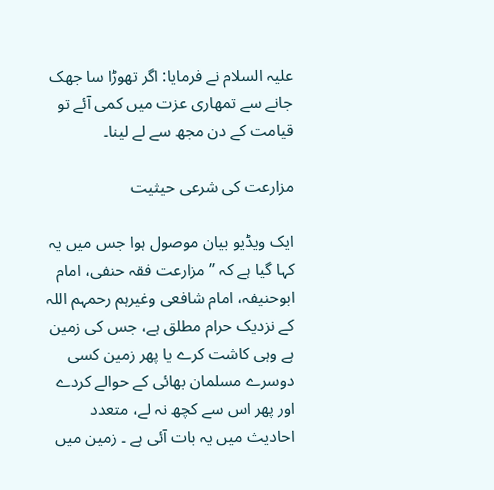علیہ السلام نے فرمایا: اگر تھوڑا سا جھک جانے سے تمھاری عزت میں کمی آئے تو قیامت کے دن مجھ سے لے لینا۔

مزارعت کی شرعی حیثیت

ایک ویڈیو بیان موصول ہوا جس میں یہ کہا گیا ہے کہ ’’مزارعت فقہ حنفی، امام ابوحنیفہ، امام شافعی وغیرہم رحمہم اللہ کے نزدیک حرام مطلق ہے، جس کی زمین ہے وہی کاشت کرے یا پھر زمین کسی دوسرے مسلمان بھائی کے حوالے کردے اور پھر اس سے کچھ نہ لے، متعدد احادیث میں یہ بات آئی ہے ۔ زمین میں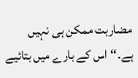مضاربت ممکن ہی نہیں ہے۔‘‘ اس کے بارے میں بتائیے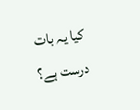کیا یہ بات درست ہے؟